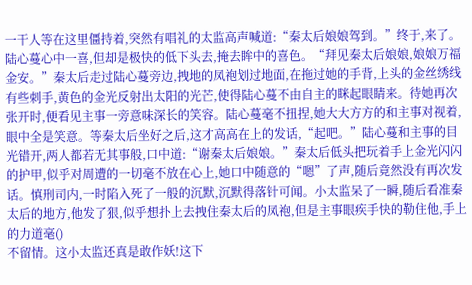一干人等在这里僵持着,突然有唱礼的太监高声喊道:“秦太后娘娘驾到。”终于,来了。陆心蔓心中一喜,但却是极快的低下头去,掩去眸中的喜色。“拜见秦太后娘娘,娘娘万福金安。”秦太后走过陆心蔓旁边,拽地的凤袍划过地面,在拖过她的手背,上头的金丝绣线有些刺手,黄色的金光反射出太阳的光芒,使得陆心蔓不由自主的眯起眼睛来。待她再次张开时,便看见主事一旁意味深长的笑容。陆心蔓毫不扭捏,她大大方方的和主事对视着,眼中全是笑意。等秦太后坐好之后,这才高高在上的发话,“起吧。”陆心蔓和主事的目光错开,两人都若无其事般,口中道:“谢秦太后娘娘。”秦太后低头把玩着手上金光闪闪的护甲,似乎对周遭的一切毫不放在心上,她口中随意的“嗯”了声,随后竟然没有再次发话。慎刑司内,一时陷入死了一般的沉默,沉默得落针可闻。小太监呆了一瞬,随后看准秦太后的地方,他发了狠,似乎想扑上去拽住秦太后的凤袍,但是主事眼疾手快的勒住他,手上的力道毫()
不留情。这小太监还真是敢作妖!这下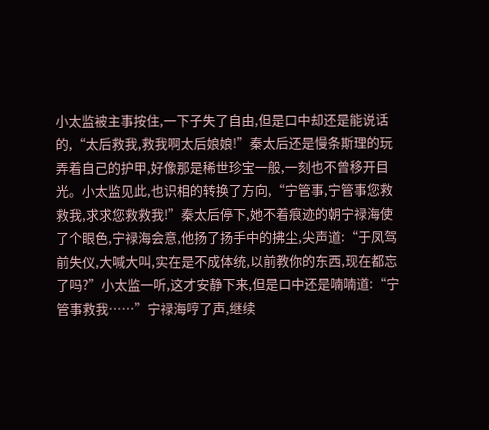小太监被主事按住,一下子失了自由,但是口中却还是能说话的,“太后救我,救我啊太后娘娘!”秦太后还是慢条斯理的玩弄着自己的护甲,好像那是稀世珍宝一般,一刻也不曾移开目光。小太监见此,也识相的转换了方向,“宁管事,宁管事您救救我,求求您救救我!”秦太后停下,她不着痕迹的朝宁禄海使了个眼色,宁禄海会意,他扬了扬手中的拂尘,尖声道:“于凤驾前失仪,大喊大叫,实在是不成体统,以前教你的东西,现在都忘了吗?”小太监一听,这才安静下来,但是口中还是喃喃道:“宁管事救我……”宁禄海哼了声,继续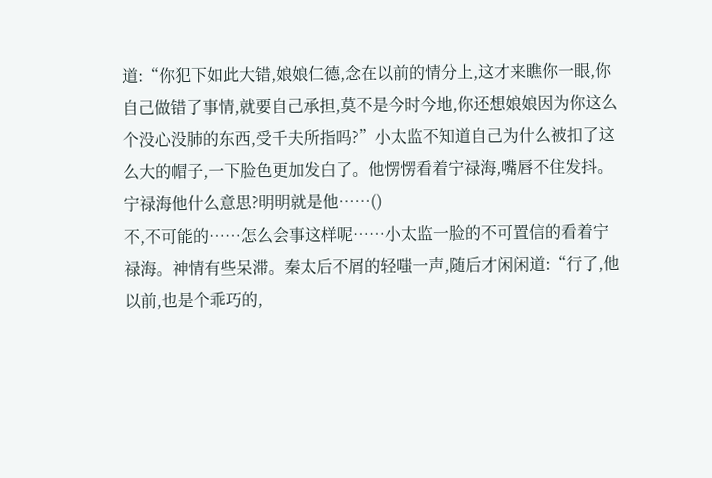道:“你犯下如此大错,娘娘仁德,念在以前的情分上,这才来瞧你一眼,你自己做错了事情,就要自己承担,莫不是今时今地,你还想娘娘因为你这么个没心没肺的东西,受千夫所指吗?”小太监不知道自己为什么被扣了这么大的帽子,一下脸色更加发白了。他愣愣看着宁禄海,嘴唇不住发抖。宁禄海他什么意思?明明就是他……()
不,不可能的……怎么会事这样呢……小太监一脸的不可置信的看着宁禄海。神情有些呆滞。秦太后不屑的轻嗤一声,随后才闲闲道:“行了,他以前,也是个乖巧的,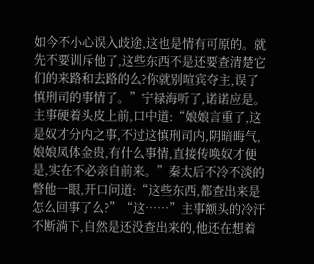如今不小心误入歧途,这也是情有可原的。就先不要训斥他了,这些东西不是还要查清楚它们的来路和去路的么?你就别喧宾夺主,误了慎刑司的事情了。”宁禄海听了,诺诺应是。主事硬着头皮上前,口中道:“娘娘言重了,这是奴才分内之事,不过这慎刑司内,阴暗晦气,娘娘凤体金贵,有什么事情,直接传唤奴才便是,实在不必亲自前来。”秦太后不冷不淡的瞥他一眼,开口问道:“这些东西,都查出来是怎么回事了么?”“这……”主事额头的冷汗不断淌下,自然是还没查出来的,他还在想着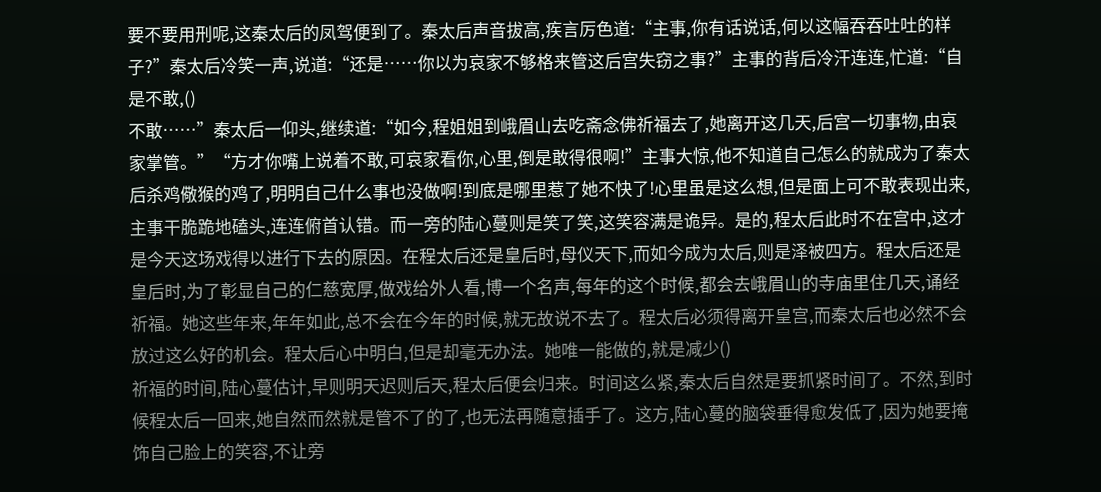要不要用刑呢,这秦太后的凤驾便到了。秦太后声音拔高,疾言厉色道:“主事,你有话说话,何以这幅吞吞吐吐的样子?”秦太后冷笑一声,说道:“还是……你以为哀家不够格来管这后宫失窃之事?”主事的背后冷汗连连,忙道:“自是不敢,()
不敢……”秦太后一仰头,继续道:“如今,程姐姐到峨眉山去吃斋念佛祈福去了,她离开这几天,后宫一切事物,由哀家掌管。”“方才你嘴上说着不敢,可哀家看你,心里,倒是敢得很啊!”主事大惊,他不知道自己怎么的就成为了秦太后杀鸡儆猴的鸡了,明明自己什么事也没做啊!到底是哪里惹了她不快了!心里虽是这么想,但是面上可不敢表现出来,主事干脆跪地磕头,连连俯首认错。而一旁的陆心蔓则是笑了笑,这笑容满是诡异。是的,程太后此时不在宫中,这才是今天这场戏得以进行下去的原因。在程太后还是皇后时,母仪天下,而如今成为太后,则是泽被四方。程太后还是皇后时,为了彰显自己的仁慈宽厚,做戏给外人看,博一个名声,每年的这个时候,都会去峨眉山的寺庙里住几天,诵经祈福。她这些年来,年年如此,总不会在今年的时候,就无故说不去了。程太后必须得离开皇宫,而秦太后也必然不会放过这么好的机会。程太后心中明白,但是却毫无办法。她唯一能做的,就是减少()
祈福的时间,陆心蔓估计,早则明天迟则后天,程太后便会归来。时间这么紧,秦太后自然是要抓紧时间了。不然,到时候程太后一回来,她自然而然就是管不了的了,也无法再随意插手了。这方,陆心蔓的脑袋垂得愈发低了,因为她要掩饰自己脸上的笑容,不让旁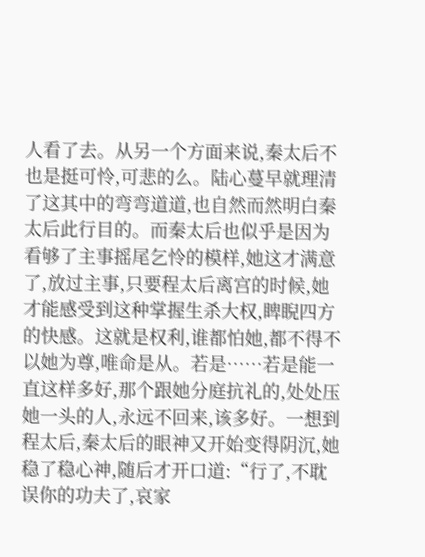人看了去。从另一个方面来说,秦太后不也是挺可怜,可悲的么。陆心蔓早就理清了这其中的弯弯道道,也自然而然明白秦太后此行目的。而秦太后也似乎是因为看够了主事摇尾乞怜的模样,她这才满意了,放过主事,只要程太后离宫的时候,她才能感受到这种掌握生杀大权,睥睨四方的快感。这就是权利,谁都怕她,都不得不以她为尊,唯命是从。若是……若是能一直这样多好,那个跟她分庭抗礼的,处处压她一头的人,永远不回来,该多好。一想到程太后,秦太后的眼神又开始变得阴沉,她稳了稳心神,随后才开口道:“行了,不耽误你的功夫了,哀家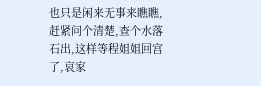也只是闲来无事来瞧瞧,赶紧问个清楚,查个水落石出,这样等程姐姐回宫了,哀家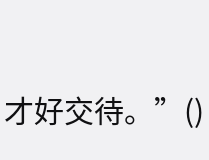才好交待。”()